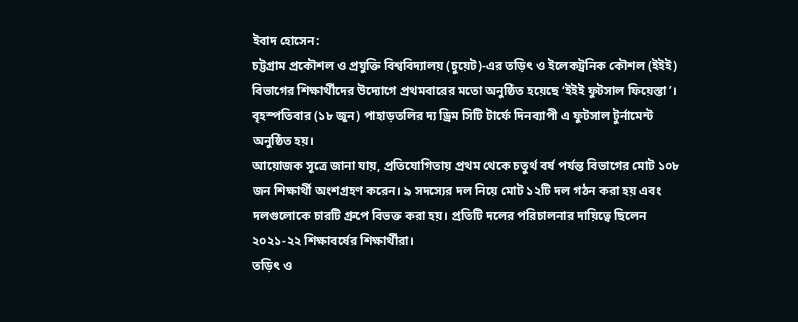ইবাদ হোসেন:
চট্টগ্রাম প্রকৌশল ও প্রযুক্তি বিশ্ববিদ্যালয় (চুয়েট)-এর তড়িৎ ও ইলেকট্রনিক কৌশল (ইইই) বিভাগের শিক্ষার্থীদের উদ্যোগে প্রথমবারের মতো অনুষ্ঠিত হয়েছে ‘ইইই ফুটসাল ফিয়েস্তা’। বৃহস্পতিবার (১৮ জুন) পাহাড়তলির দ্য ড্রিম সিটি টার্ফে দিনব্যাপী এ ফুটসাল টুর্নামেন্ট অনুষ্ঠিত হয়।
আয়োজক সূত্রে জানা যায়, প্রতিযোগিতায় প্রথম থেকে চতুর্থ বর্ষ পর্যন্ত বিভাগের মোট ১০৮ জন শিক্ষার্থী অংশগ্রহণ করেন। ৯ সদস্যের দল নিয়ে মোট ১২টি দল গঠন করা হয় এবং দলগুলোকে চারটি গ্রুপে বিভক্ত করা হয়। প্রতিটি দলের পরিচালনার দায়িত্বে ছিলেন ২০২১-২২ শিক্ষাবর্ষের শিক্ষার্থীরা।
তড়িৎ ও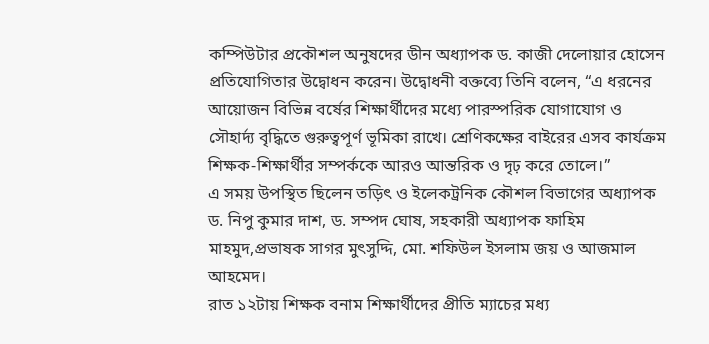কম্পিউটার প্রকৌশল অনুষদের ডীন অধ্যাপক ড. কাজী দেলোয়ার হোসেন প্রতিযোগিতার উদ্বোধন করেন। উদ্বোধনী বক্তব্যে তিনি বলেন, “এ ধরনের আয়োজন বিভিন্ন বর্ষের শিক্ষার্থীদের মধ্যে পারস্পরিক যোগাযোগ ও সৌহার্দ্য বৃদ্ধিতে গুরুত্বপূর্ণ ভূমিকা রাখে। শ্রেণিকক্ষের বাইরের এসব কার্যক্রম শিক্ষক-শিক্ষার্থীর সম্পর্ককে আরও আন্তরিক ও দৃঢ় করে তোলে।”
এ সময় উপস্থিত ছিলেন তড়িৎ ও ইলেকট্রনিক কৌশল বিভাগের অধ্যাপক ড. নিপু কুমার দাশ, ড. সম্পদ ঘোষ, সহকারী অধ্যাপক ফাহিম মাহমুদ,প্রভাষক সাগর মুৎসুদ্দি, মো. শফিউল ইসলাম জয় ও আজমাল আহমেদ।
রাত ১২টায় শিক্ষক বনাম শিক্ষার্থীদের প্রীতি ম্যাচের মধ্য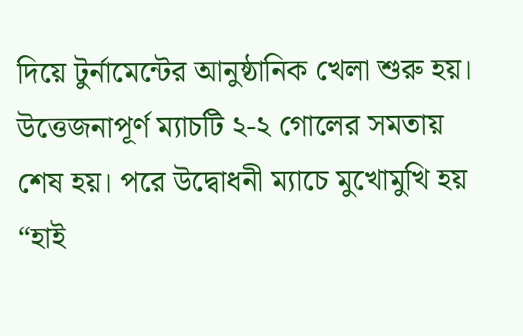দিয়ে টুর্নামেন্টের আনুষ্ঠানিক খেলা শুরু হয়। উত্তেজনাপূর্ণ ম্যাচটি ২-২ গোলের সমতায় শেষ হয়। পরে উদ্বোধনী ম্যাচে মুখোমুখি হয় “হাই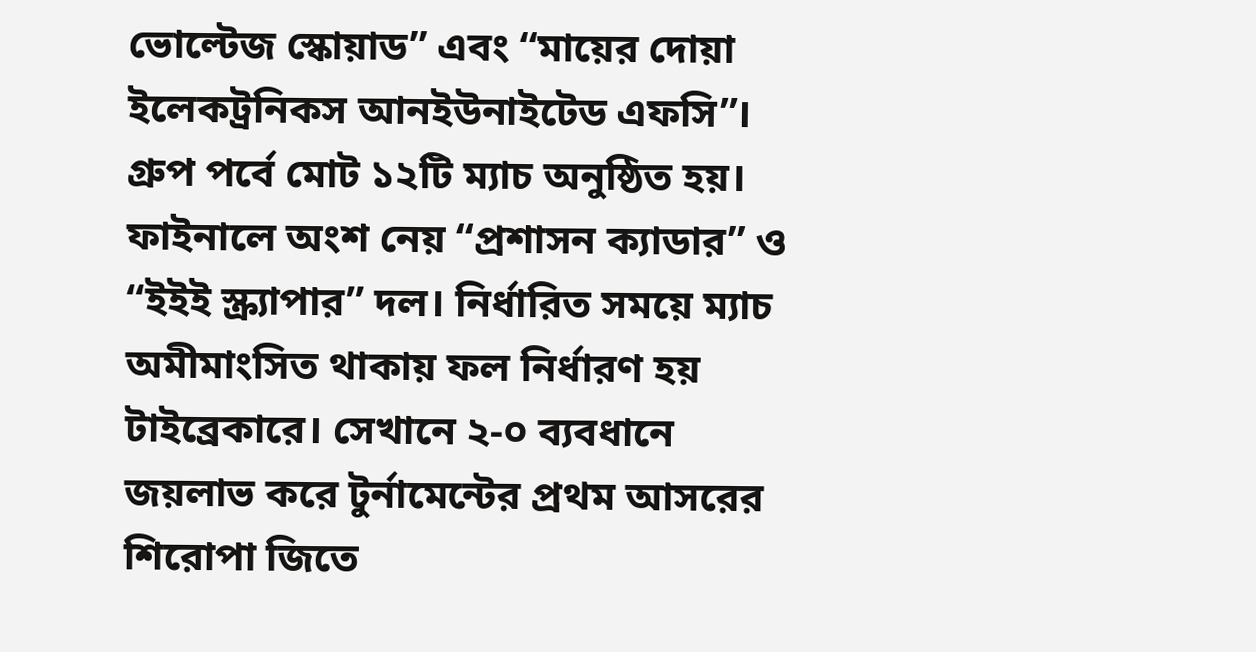ভোল্টেজ স্কোয়াড” এবং “মায়ের দোয়া ইলেকট্রনিকস আনইউনাইটেড এফসি”। গ্রুপ পর্বে মোট ১২টি ম্যাচ অনুষ্ঠিত হয়।
ফাইনালে অংশ নেয় “প্রশাসন ক্যাডার” ও “ইইই স্ক্র্যাপার” দল। নির্ধারিত সময়ে ম্যাচ অমীমাংসিত থাকায় ফল নির্ধারণ হয় টাইব্রেকারে। সেখানে ২-০ ব্যবধানে জয়লাভ করে টুর্নামেন্টের প্রথম আসরের শিরোপা জিতে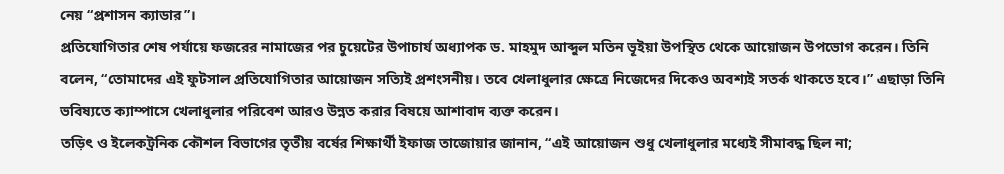নেয় “প্রশাসন ক্যাডার”।
প্রতিযোগিতার শেষ পর্যায়ে ফজরের নামাজের পর চুয়েটের উপাচার্য অধ্যাপক ড. মাহমুদ আব্দুল মতিন ভূইয়া উপস্থিত থেকে আয়োজন উপভোগ করেন। তিনি বলেন, “তোমাদের এই ফুটসাল প্রতিযোগিতার আয়োজন সত্যিই প্রশংসনীয়। তবে খেলাধুলার ক্ষেত্রে নিজেদের দিকেও অবশ্যই সতর্ক থাকতে হবে।” এছাড়া তিনি ভবিষ্যতে ক্যাম্পাসে খেলাধুলার পরিবেশ আরও উন্নত করার বিষয়ে আশাবাদ ব্যক্ত করেন।
তড়িৎ ও ইলেকট্রনিক কৌশল বিভাগের তৃতীয় বর্ষের শিক্ষার্থী ইফাজ তাজোয়ার জানান, “এই আয়োজন শুধু খেলাধুলার মধ্যেই সীমাবদ্ধ ছিল না;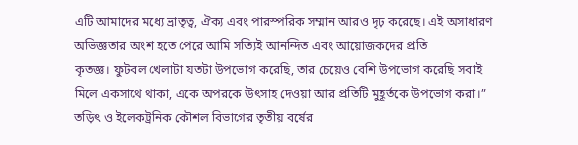এটি আমাদের মধ্যে ভ্রাতৃত্ব, ঐক্য এবং পারস্পরিক সম্মান আরও দৃঢ় করেছে। এই অসাধারণ অভিজ্ঞতার অংশ হতে পেরে আমি সত্যিই আনন্দিত এবং আয়োজকদের প্রতি
কৃতজ্ঞ। ফুটবল খেলাটা যতটা উপভোগ করেছি, তার চেয়েও বেশি উপভোগ করেছি সবাই মিলে একসাথে থাকা, একে অপরকে উৎসাহ দেওয়া আর প্রতিটি মুহূর্তকে উপভোগ করা।”
তড়িৎ ও ইলেকট্রনিক কৌশল বিভাগের তৃতীয় বর্ষের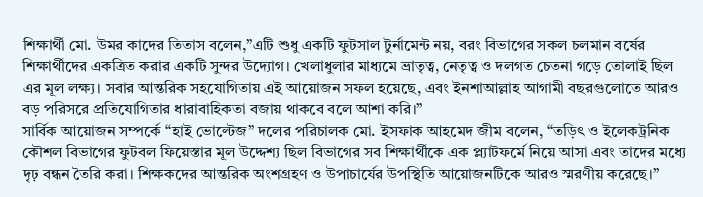শিক্ষার্থী মো. উমর কাদের তিতাস বলেন,”এটি শুধু একটি ফুটসাল টুর্নামেন্ট নয়, বরং বিভাগের সকল চলমান বর্ষের শিক্ষার্থীদের একত্রিত করার একটি সুন্দর উদ্যোগ। খেলাধুলার মাধ্যমে ভ্রাতৃত্ব, নেতৃত্ব ও দলগত চেতনা গড়ে তোলাই ছিল এর মূল লক্ষ্য। সবার আন্তরিক সহযোগিতায় এই আয়োজন সফল হয়েছে, এবং ইনশাআল্লাহ আগামী বছরগুলোতে আরও বড় পরিসরে প্রতিযোগিতার ধারাবাহিকতা বজায় থাকবে বলে আশা করি।”
সার্বিক আয়োজন সম্পর্কে “হাই ভোল্টেজ” দলের পরিচালক মো. ইসফাক আহমেদ জীম বলেন, “তড়িৎ ও ইলেকট্রনিক কৌশল বিভাগের ফুটবল ফিয়েস্তার মূল উদ্দেশ্য ছিল বিভাগের সব শিক্ষার্থীকে এক প্ল্যাটফর্মে নিয়ে আসা এবং তাদের মধ্যে দৃঢ় বন্ধন তৈরি করা। শিক্ষকদের আন্তরিক অংশগ্রহণ ও উপাচার্যের উপস্থিতি আয়োজনটিকে আরও স্মরণীয় করেছে।”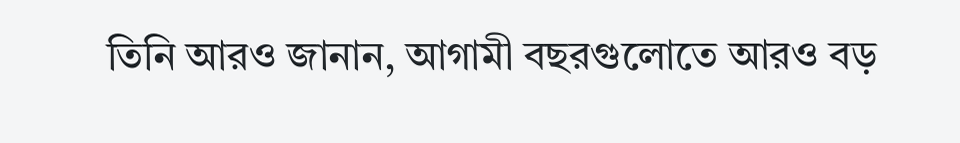তিনি আরও জানান, আগামী বছরগুলোতে আরও বড়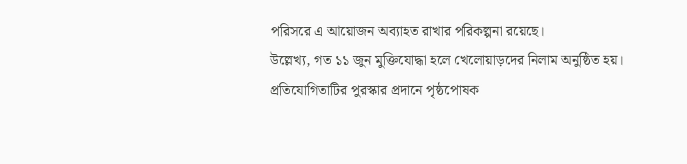পরিসরে এ আয়োজন অব্যাহত রাখার পরিকল্পনা রয়েছে।
উল্লেখ্য, গত ১১ জুন মুক্তিযোদ্ধা হলে খেলোয়াড়দের নিলাম অনুষ্ঠিত হয়। প্রতিযোগিতাটির পুরস্কার প্রদানে পৃষ্ঠপোষক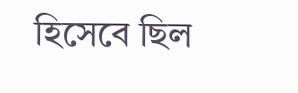হিসেবে ছিল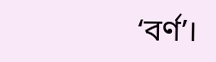‘বর্ণ’।